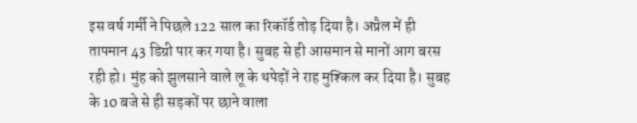इस वर्ष गर्मी ने पिछले 122 साल का रिकॉर्ड तोड़ दिया है। अप्रैल में ही तापमान 43 डिग्री पार कर गया है। सुबह से ही आसमान से मानों आग बरस रही हो। मुंह को झुलसाने वाले लू के थपेड़ों ने राह मुश्किल कर दिया है। सुबह के 10 बजे से ही सड़कों पर छाने वाला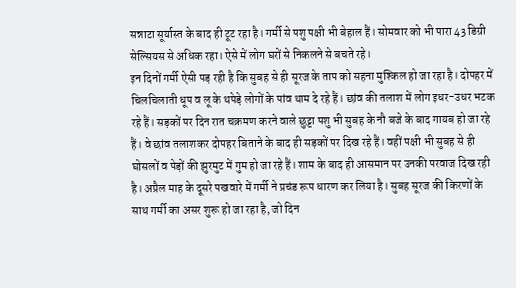सन्नाटा सूर्यास्त के बाद ही टूट रहा है। गर्मी से पशु पक्षी भी बेहाल हैं। सोमवार को भी पारा 43 डिग्री सेल्सियस से अधिक रहा। ऐसे में लोग घरों से निकलने से बचते रहे।
इन दिनों गर्मी ऐसी पड़ रही है कि सुबह से ही सूरज के ताप को सहना मुश्किल हो जा रहा है। दोपहर में चिलचिलाती धूप व लू के थपेड़े लोगों के पांव थाम दे रहे हैं। छांव की तलाश में लोग इधर-उधर भटक रहे हैं। सड़कों पर दिन रात चक्रमण करने वाले छुट्टा पशु भी सुबह के नौ बजे के बाद गायब हो जा रहे हैं। वे छांव तलाशकर दोपहर बिताने के बाद ही सड़कों पर दिख रहे हैं। वहीं पक्षी भी सुबह से ही घोसलों व पेड़ों की झुरमुट में गुम हो जा रहे हैं। शाम के बाद ही आसमान पर उनकी परवाज दिख रही है। अप्रैल माह के दूसरे पखवारे में गर्मी ने प्रचंड रूप धारण कर लिया है। सुबह सूरज की किरणों के साथ गर्मी का असर शुरू हो जा रहा है, जो दिन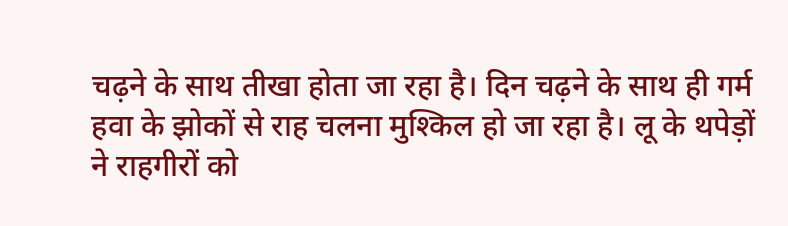चढ़ने के साथ तीखा होता जा रहा है। दिन चढ़ने के साथ ही गर्म हवा के झोकों से राह चलना मुश्किल हो जा रहा है। लू के थपेड़ों ने राहगीरों को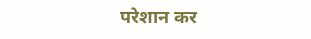परेशान कर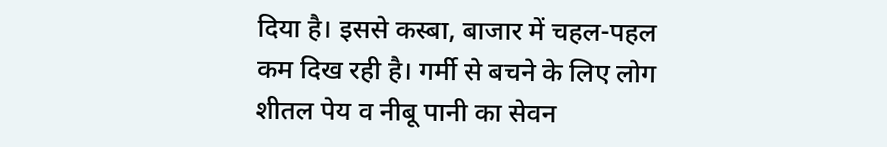दिया है। इससे कस्बा, बाजार में चहल-पहल कम दिख रही है। गर्मी से बचने के लिए लोग शीतल पेय व नीबू पानी का सेवन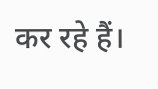कर रहे हैं।